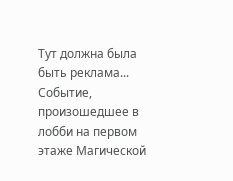Тут должна была быть реклама...
Событие, произошедшее в лобби на первом этаже Магической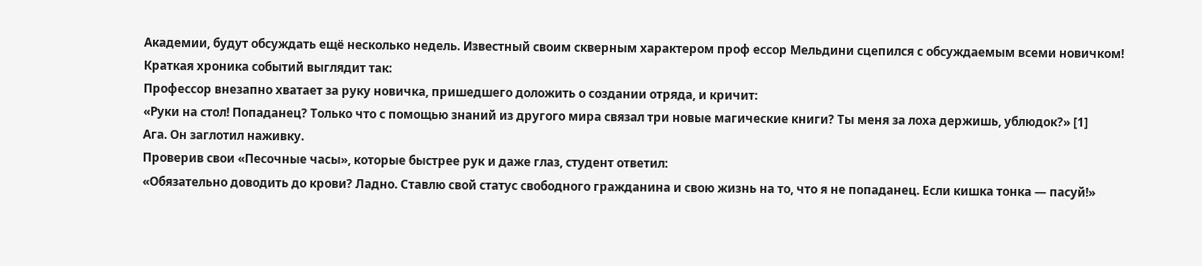Академии, будут обсуждать ещё несколько недель. Известный своим скверным характером проф ессор Мельдини сцепился с обсуждаемым всеми новичком!
Краткая хроника событий выглядит так:
Профессор внезапно хватает за руку новичка, пришедшего доложить о создании отряда, и кричит:
«Руки на стол! Попаданец? Только что с помощью знаний из другого мира связал три новые магические книги? Ты меня за лоха держишь, ублюдок?» [1]
Ага. Он заглотил наживку.
Проверив свои «Песочные часы», которые быстрее рук и даже глаз, студент ответил:
«Обязательно доводить до крови? Ладно. Ставлю свой статус свободного гражданина и свою жизнь на то, что я не попаданец. Если кишка тонка — пасуй!»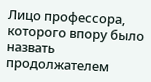Лицо профессора, которого впору было назвать продолжателем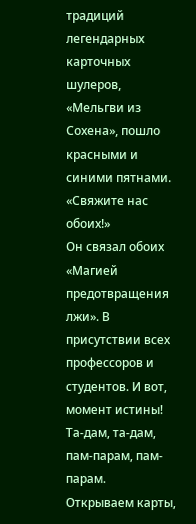традиций легендарных карточных шулеров, «Мельгви из Сохена», пошло красными и синими пятнами.
«Свяжите нас обоих!»
Он связал обоих «Магией предотвращения лжи». В присутствии всех профессоров и студентов. И вот, момент истины!
Та-дам, та-дам, пам-парам, пам-парам.
Открываем карты,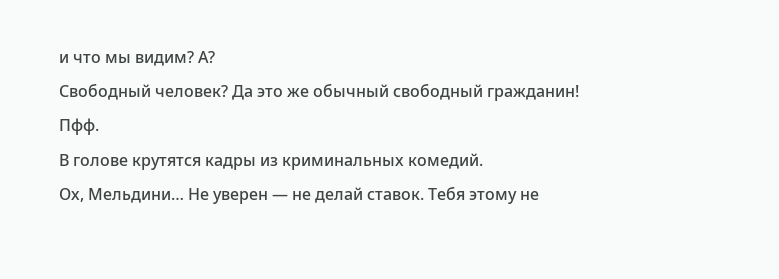и что мы видим? А?
Свободный человек? Да это же обычный свободный гражданин!
Пфф.
В голове крутятся кадры из криминальных комедий.
Ох, Мельдини… Не уверен — не делай ставок. Тебя этому не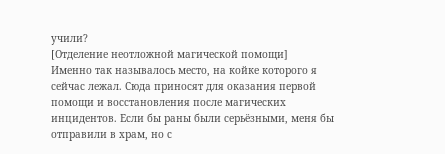учили?
[Отделение неотложной магической помощи]
Именно так называлось место, на койке которого я сейчас лежал. Сюда приносят для оказания первой помощи и восстановления после магических инцидентов. Если бы раны были серьёзными, меня бы отправили в храм, но с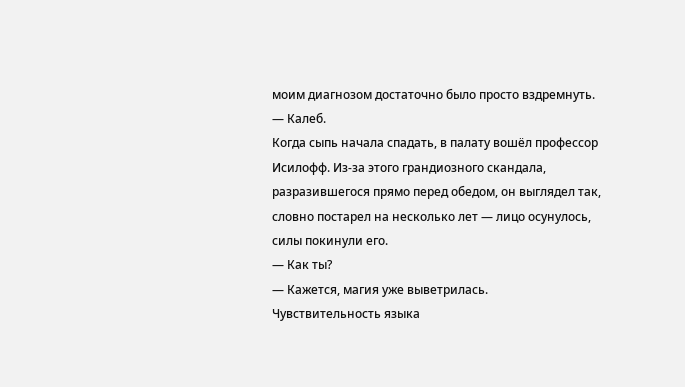моим диагнозом достаточно было просто вздремнуть.
— Калеб.
Когда сыпь начала спадать, в палату вошёл профессор Исилофф. Из-за этого грандиозного скандала, разразившегося прямо перед обедом, он выглядел так, словно постарел на несколько лет — лицо осунулось, силы покинули его.
— Как ты?
— Кажется, магия уже выветрилась.
Чувствительность языка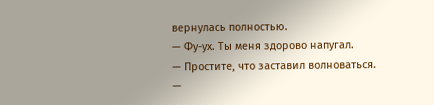вернулась полностью.
— Фу-ух. Ты меня здорово напугал.
— Простите, что заставил волноваться.
—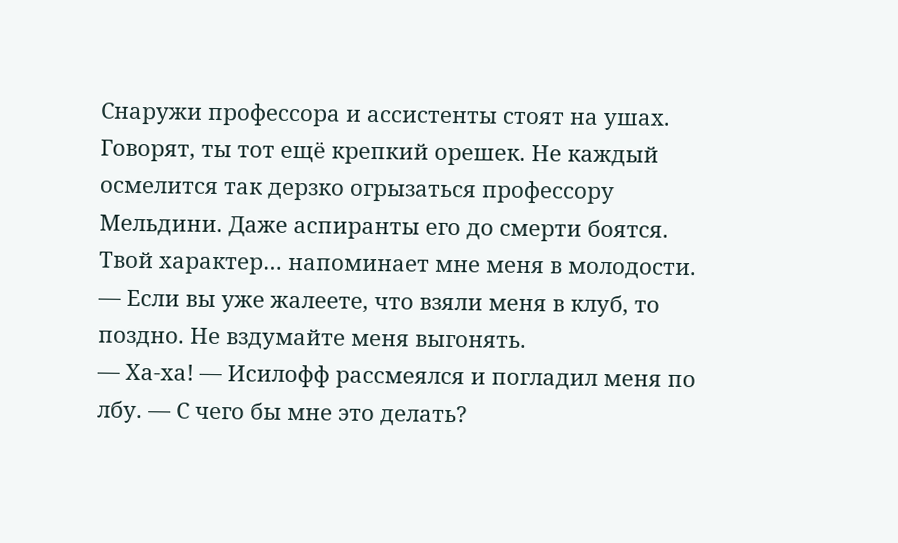Снаружи профессора и ассистенты стоят на ушах. Говорят, ты тот ещё крепкий орешек. Не каждый осмелится так дерзко огрызаться профессору Мельдини. Даже аспиранты его до смерти боятся. Твой характер… напоминает мне меня в молодости.
— Если вы уже жалеете, что взяли меня в клуб, то поздно. Не вздумайте меня выгонять.
— Ха-ха! — Исилофф рассмеялся и погладил меня по лбу. — С чего бы мне это делать?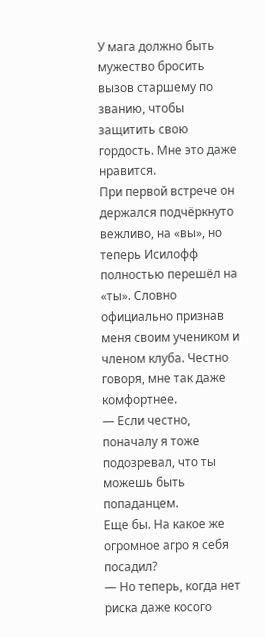У мага должно быть мужество бросить вызов старшему по званию, чтобы защитить свою гордость. Мне это даже нравится.
При первой встрече он держался подчёркнуто вежливо, на «вы», но теперь Исилофф полностью перешёл на «ты». Словно официально признав меня своим учеником и членом клуба. Честно говоря, мне так даже комфортнее.
— Если честно, поначалу я тоже подозревал, что ты можешь быть попаданцем.
Еще бы. На какое же огромное агро я себя посадил?
— Но теперь, когда нет риска даже косого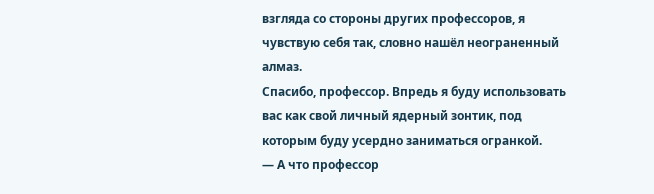взгляда со стороны других профессоров, я чувствую себя так, словно нашёл неограненный алмаз.
Спасибо, профессор. Впредь я буду использовать вас как свой личный ядерный зонтик, под которым буду усердно заниматься огранкой.
— А что профессор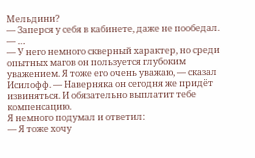Мельдини?
— Заперся у себя в кабинете, даже не пообедал.
— …
— У него немного скверный характер, но среди опытных магов он пользуется глубоким уважением. Я тоже его очень уважаю, — сказал Исилофф. — Наверняка он сегодня же придёт извиняться. И обязательно выплатит тебе компенсацию.
Я немного подумал и ответил:
— Я тоже хочу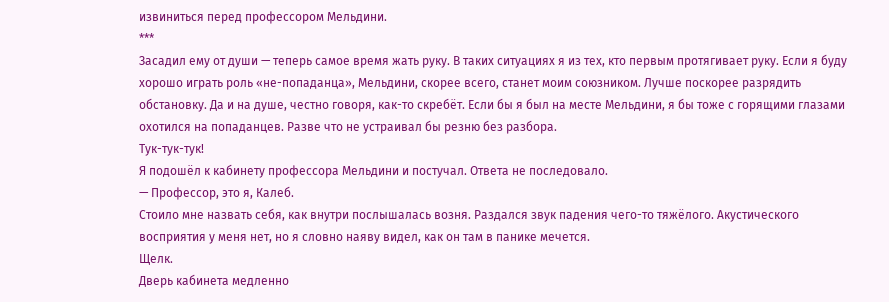извиниться перед профессором Мельдини.
***
Засадил ему от души — теперь самое время жать руку. В таких ситуациях я из тех, кто первым протягивает руку. Если я буду хорошо играть роль «не-попаданца», Мельдини, скорее всего, станет моим союзником. Лучше поскорее разрядить обстановку. Да и на душе, честно говоря, как-то скребёт. Если бы я был на месте Мельдини, я бы тоже с горящими глазами охотился на попаданцев. Разве что не устраивал бы резню без разбора.
Тук-тук-тук!
Я подошёл к кабинету профессора Мельдини и постучал. Ответа не последовало.
— Профессор, это я, Калеб.
Стоило мне назвать себя, как внутри послышалась возня. Раздался звук падения чего-то тяжёлого. Акустического восприятия у меня нет, но я словно наяву видел, как он там в панике мечется.
Щелк.
Дверь кабинета медленно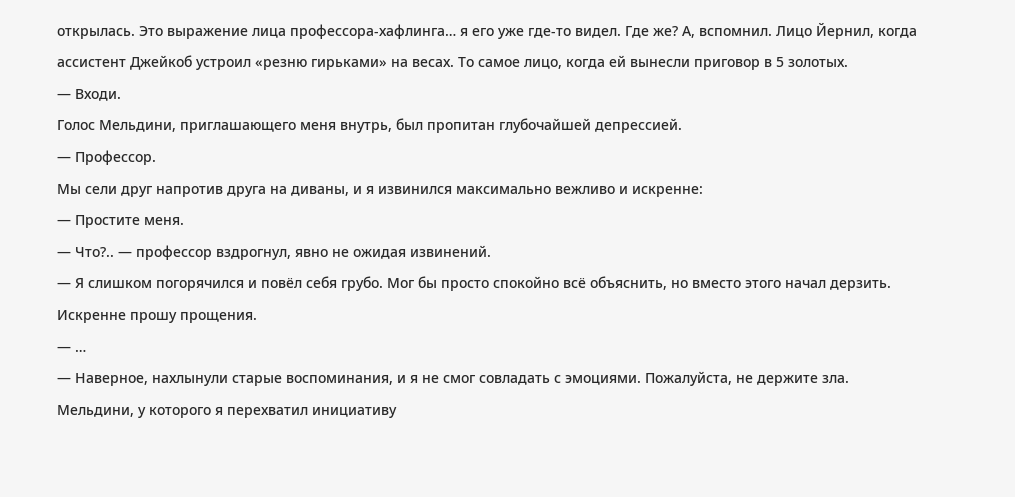открылась. Это выражение лица профессора-хафлинга… я его уже где-то видел. Где же? А, вспомнил. Лицо Йернил, когда ассистент Джейкоб устроил «резню гирьками» на весах. То самое лицо, когда ей вынесли приговор в 5 золотых.
— Входи.
Голос Мельдини, приглашающего меня внутрь, был пропитан глубочайшей депрессией.
— Профессор.
Мы сели друг напротив друга на диваны, и я извинился максимально вежливо и искренне:
— Простите меня.
— Что?.. — профессор вздрогнул, явно не ожидая извинений.
— Я слишком погорячился и повёл себя грубо. Мог бы просто спокойно всё объяснить, но вместо этого начал дерзить. Искренне прошу прощения.
— …
— Наверное, нахлынули старые воспоминания, и я не смог совладать с эмоциями. Пожалуйста, не держите зла.
Мельдини, у которого я перехватил инициативу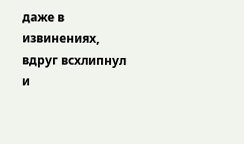даже в извинениях, вдруг всхлипнул и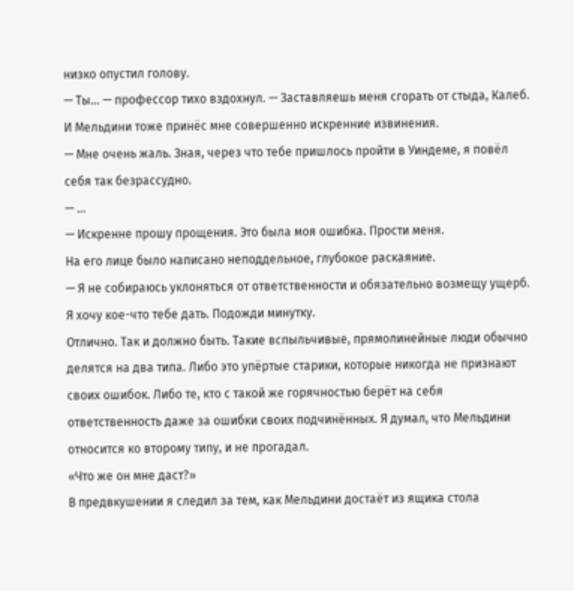низко опустил голову.
— Ты… — профессор тихо вздохнул. — Заставляешь меня сгорать от стыда, Калеб.
И Мельдини тоже принёс мне совершенно искренние извинения.
— Мне очень жаль. Зная, через что тебе пришлось пройти в Уиндеме, я повёл себя так безрассудно.
— …
— Искренне прошу прощения. Это была моя ошибка. Прости меня.
На его лице было написано неподдельное, глубокое раскаяние.
— Я не собираюсь уклоняться от ответственности и обязательно возмещу ущерб. Я хочу кое-что тебе дать. Подожди минутку.
Отлично. Так и должно быть. Такие вспыльчивые, прямолинейные люди обычно делятся на два типа. Либо это упёртые старики, которые никогда не признают своих ошибок. Либо те, кто с такой же горячностью берёт на себя ответственность даже за ошибки своих подчинённых. Я думал, что Мельдини относится ко второму типу, и не прогадал.
«Что же он мне даст?»
В предвкушении я следил за тем, как Мельдини достаёт из ящика стола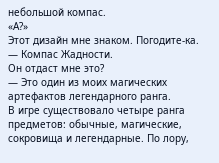небольшой компас.
«А?»
Этот дизайн мне знаком. Погодите-ка.
— Компас Жадности.
Он отдаст мне это?
— Это один из моих магических артефактов легендарного ранга.
В игре существовало четыре ранга предметов: обычные, магические, сокровища и легендарные. По лору,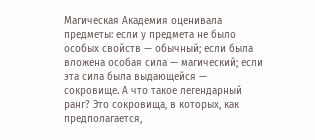Магическая Академия оценивала предметы: если у предмета не было особых свойств — обычный; если была вложена особая сила — магический; если эта сила была выдающейся — сокровище. А что такое легендарный ранг? Это сокровища, в которых, как предполагается,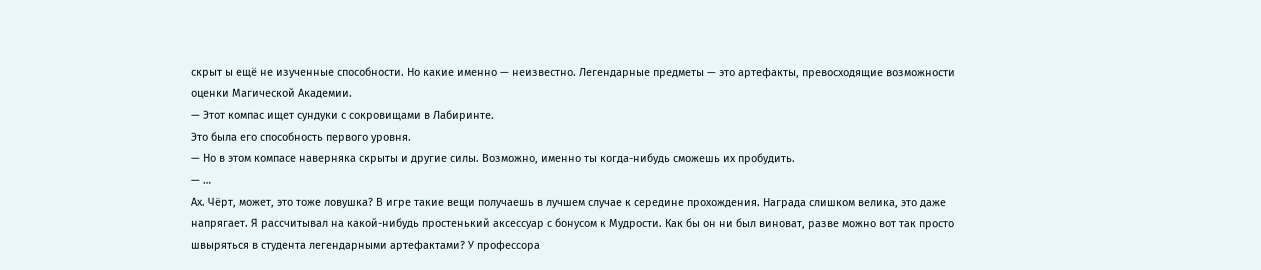скрыт ы ещё не изученные способности. Но какие именно — неизвестно. Легендарные предметы — это артефакты, превосходящие возможности оценки Магической Академии.
— Этот компас ищет сундуки с сокровищами в Лабиринте.
Это была его способность первого уровня.
— Но в этом компасе наверняка скрыты и другие силы. Возможно, именно ты когда-нибудь сможешь их пробудить.
— …
Ах. Чёрт, может, это тоже ловушка? В игре такие вещи получаешь в лучшем случае к середине прохождения. Награда слишком велика, это даже напрягает. Я рассчитывал на какой-нибудь простенький аксессуар с бонусом к Мудрости. Как бы он ни был виноват, разве можно вот так просто швыряться в студента легендарными артефактами? У профессора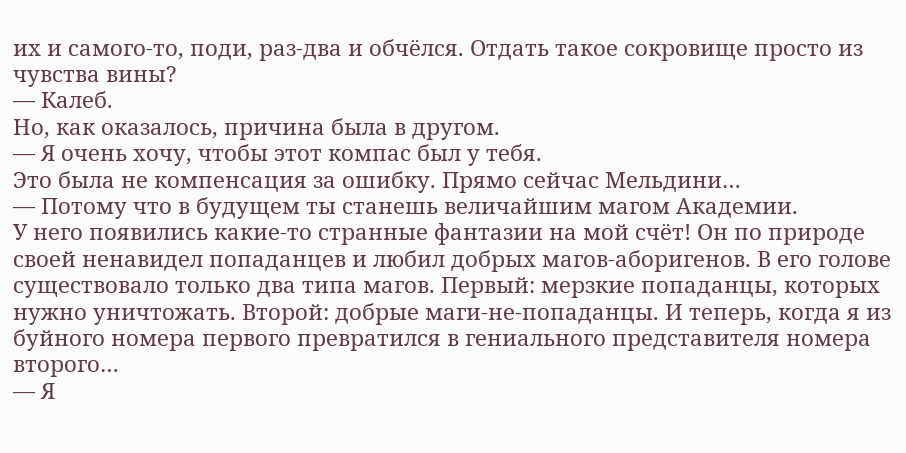их и самого-то, поди, раз-два и обчёлся. Отдать такое сокровище просто из чувства вины?
— Калеб.
Но, как оказалось, причина была в другом.
— Я очень хочу, чтобы этот компас был у тебя.
Это была не компенсация за ошибку. Прямо сейчас Мельдини…
— Потому что в будущем ты станешь величайшим магом Академии.
У него появились какие-то странные фантазии на мой счёт! Он по природе своей ненавидел попаданцев и любил добрых магов-аборигенов. В его голове существовало только два типа магов. Первый: мерзкие попаданцы, которых нужно уничтожать. Второй: добрые маги-не-попаданцы. И теперь, когда я из буйного номера первого превратился в гениального представителя номера второго…
— Я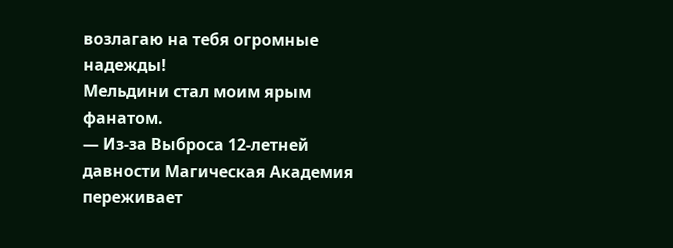возлагаю на тебя огромные надежды!
Мельдини стал моим ярым фанатом.
— Из-за Выброса 12-летней давности Магическая Академия переживает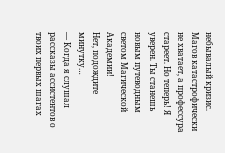небывалый кризис. Магов катастрофически не хватает, а профессура стареет. Но теперь! Я уверен. Ты станешь новым путеводным светом Магической Академии!
Нет, подождите минутку…
— Когда я слушал рассказы ассистентов о твоих первых шагах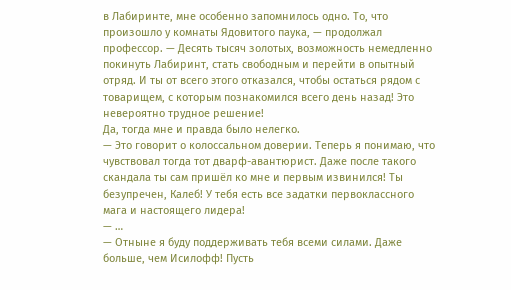в Лабиринте, мне особенно запомнилось одно. То, что произошло у комнаты Ядовитого паука, — продолжал профессор. — Десять тысяч золотых, возможность немедленно покинуть Лабиринт, стать свободным и перейти в опытный отряд. И ты от всего этого отказался, чтобы остаться рядом с товарищем, с которым познакомился всего день назад! Это невероятно трудное решение!
Да, тогда мне и правда было нелегко.
— Это говорит о колоссальном доверии. Теперь я понимаю, что чувствовал тогда тот дварф-авантюрист. Даже после такого скандала ты сам пришёл ко мне и первым извинился! Ты безупречен, Калеб! У тебя есть все задатки первоклассного мага и настоящего лидера!
— …
— Отныне я буду поддерживать тебя всеми силами. Даже больше, чем Исилофф! Пусть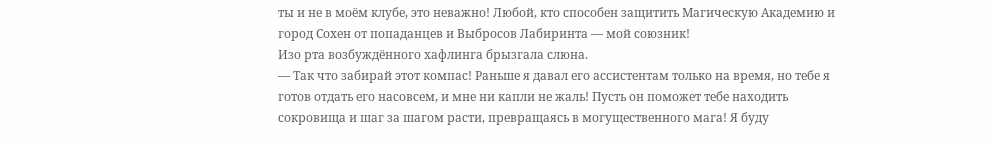ты и не в моём клубе, это неважно! Любой, кто способен защитить Магическую Академию и город Сохен от попаданцев и Выбросов Лабиринта — мой союзник!
Изо рта возбуждённого хафлинга брызгала слюна.
— Так что забирай этот компас! Раньше я давал его ассистентам только на время, но тебе я готов отдать его насовсем, и мне ни капли не жаль! Пусть он поможет тебе находить сокровища и шаг за шагом расти, превращаясь в могущественного мага! Я буду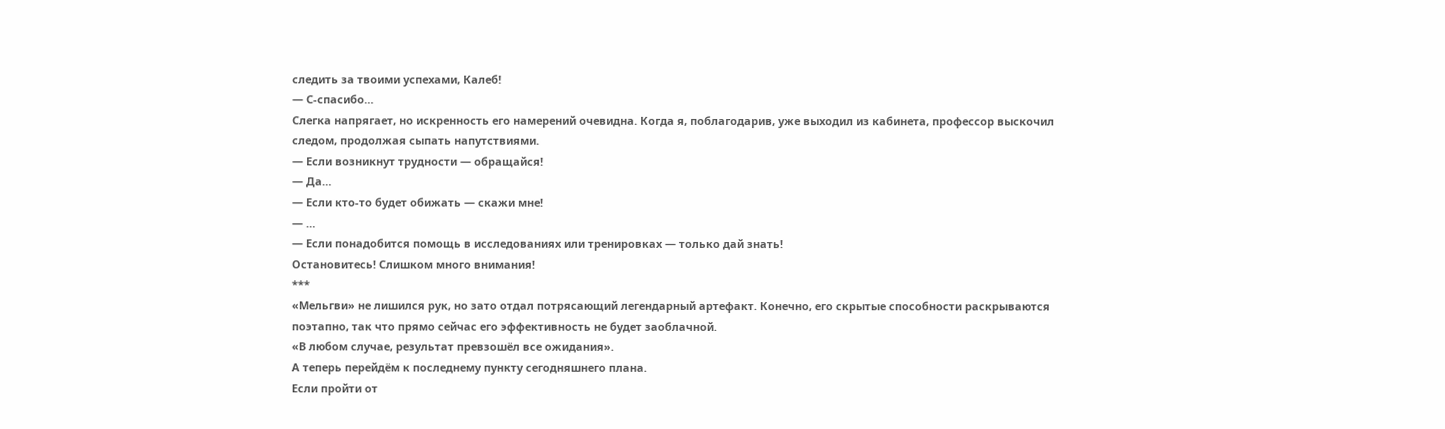следить за твоими успехами, Калеб!
— С-спасибо…
Слегка напрягает, но искренность его намерений очевидна. Когда я, поблагодарив, уже выходил из кабинета, профессор выскочил следом, продолжая сыпать напутствиями.
— Если возникнут трудности — обращайся!
— Да…
— Если кто-то будет обижать — скажи мне!
— …
— Если понадобится помощь в исследованиях или тренировках — только дай знать!
Остановитесь! Слишком много внимания!
***
«Мельгви» не лишился рук, но зато отдал потрясающий легендарный артефакт. Конечно, его скрытые способности раскрываются поэтапно, так что прямо сейчас его эффективность не будет заоблачной.
«В любом случае, результат превзошёл все ожидания».
А теперь перейдём к последнему пункту сегодняшнего плана.
Если пройти от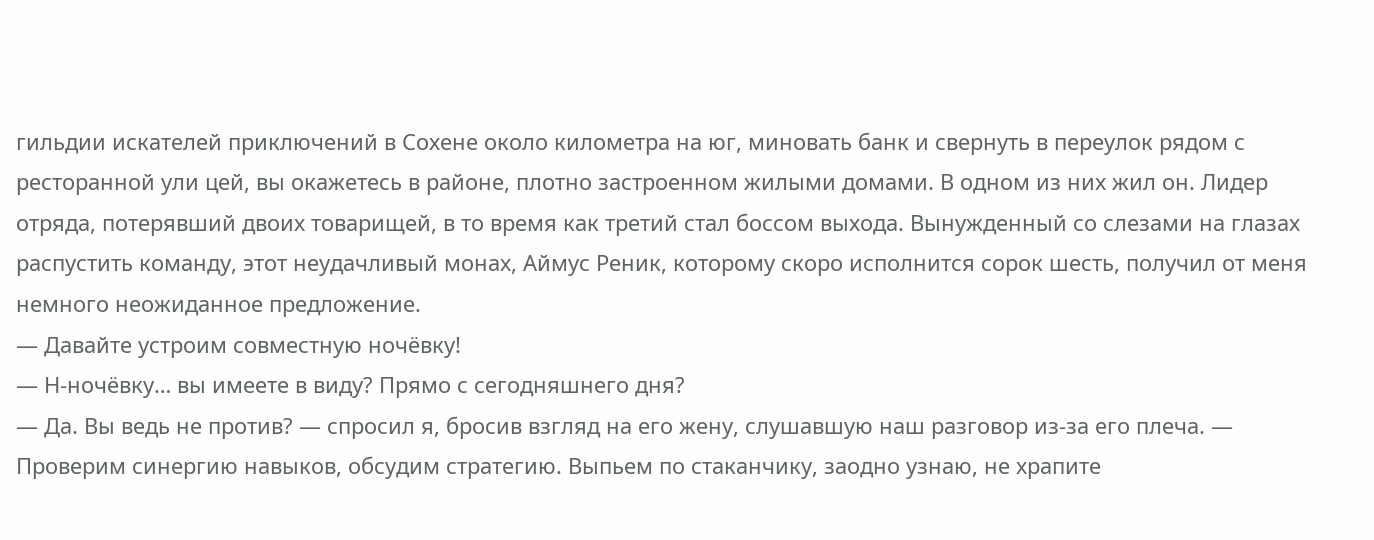гильдии искателей приключений в Сохене около километра на юг, миновать банк и свернуть в переулок рядом с ресторанной ули цей, вы окажетесь в районе, плотно застроенном жилыми домами. В одном из них жил он. Лидер отряда, потерявший двоих товарищей, в то время как третий стал боссом выхода. Вынужденный со слезами на глазах распустить команду, этот неудачливый монах, Аймус Реник, которому скоро исполнится сорок шесть, получил от меня немного неожиданное предложение.
— Давайте устроим совместную ночёвку!
— Н-ночёвку… вы имеете в виду? Прямо с сегодняшнего дня?
— Да. Вы ведь не против? — спросил я, бросив взгляд на его жену, слушавшую наш разговор из-за его плеча. — Проверим синергию навыков, обсудим стратегию. Выпьем по стаканчику, заодно узнаю, не храпите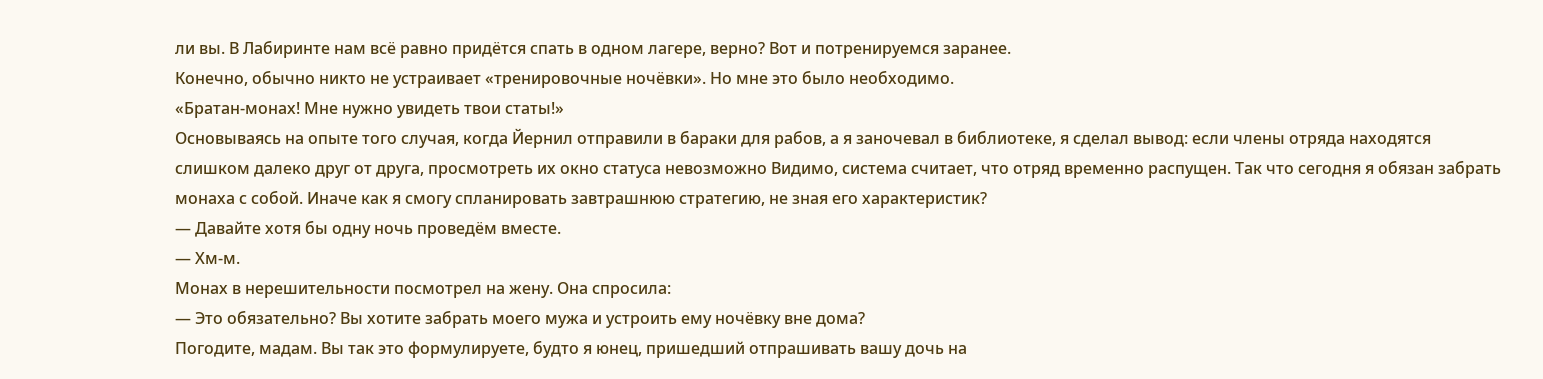ли вы. В Лабиринте нам всё равно придётся спать в одном лагере, верно? Вот и потренируемся заранее.
Конечно, обычно никто не устраивает «тренировочные ночёвки». Но мне это было необходимо.
«Братан-монах! Мне нужно увидеть твои статы!»
Основываясь на опыте того случая, когда Йернил отправили в бараки для рабов, а я заночевал в библиотеке, я сделал вывод: если члены отряда находятся слишком далеко друг от друга, просмотреть их окно статуса невозможно Видимо, система считает, что отряд временно распущен. Так что сегодня я обязан забрать монаха с собой. Иначе как я смогу спланировать завтрашнюю стратегию, не зная его характеристик?
— Давайте хотя бы одну ночь проведём вместе.
— Хм-м.
Монах в нерешительности посмотрел на жену. Она спросила:
— Это обязательно? Вы хотите забрать моего мужа и устроить ему ночёвку вне дома?
Погодите, мадам. Вы так это формулируете, будто я юнец, пришедший отпрашивать вашу дочь на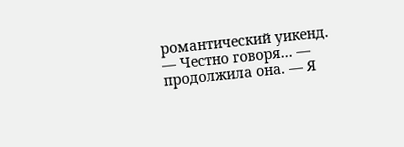романтический уикенд.
— Честно говоря… — продолжила она. — Я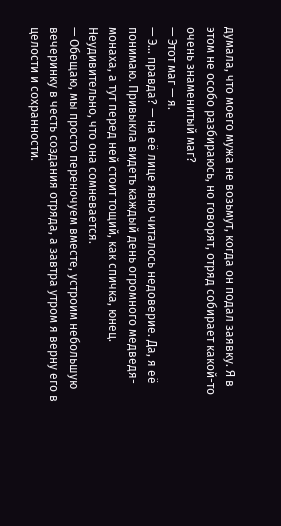думала, что моего мужа не возьмут, когда он подал заявку. Я в этом не особо разбираюсь, но говорят, отряд собирает какой-то очень знаменитый маг?
— Этот маг — я.
— Э… правда? — на её лице явно читалось недоверие. Да, я её понимаю. Привыкла видеть каждый день огромного медведя-монаха, а тут перед ней стоит тощий, как спичка, юнец. Неудивительно, что она сомневается.
— Обещаю, мы просто переночуем вместе, устроим небольшую вечеринку в честь создания отряда, а завтра утром я верну его в целости и сохранности.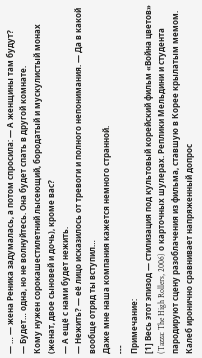— … — жена Реника задумалась, а потом спросила: — А женщины там будут?
— Будет… одна, но не волнуйтесь. Она будет спать в другой комнате.
Кому нужен сорокашестилетний лысеющий, бородатый и мускулистый монах (женат, двое сыновей и дочь), кроме вас?
— А ещё с нами будет нежить.
— Нежить? — её лицо исказилось от тревоги и полного непонимания. — Да в какой вообще отряд ты вступил…
Даже мне наша компания кажется немного странной.
---
Примечание:
[1] Весь этот эпизод — стилизация под культовый корейский фильм «Война цветов» (Tazza: The High Rollers, 2006) о карточных шулерах. Реплики Мельдини и студента пародируют сцену разоблачения из фильма, ставшую в Корее крылатым мемом. Калеб иронично сравнивает напряженный допрос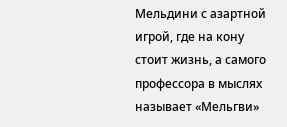Мельдини с азартной игрой, где на кону стоит жизнь, а самого профессора в мыслях называет «Мельгви»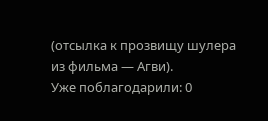(отсылка к прозвищу шулера из фильма — Агви).
Уже поблагодарили: 0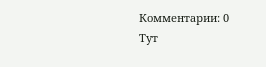Комментарии: 0
Тут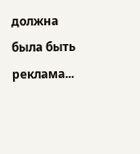должна была быть реклама...